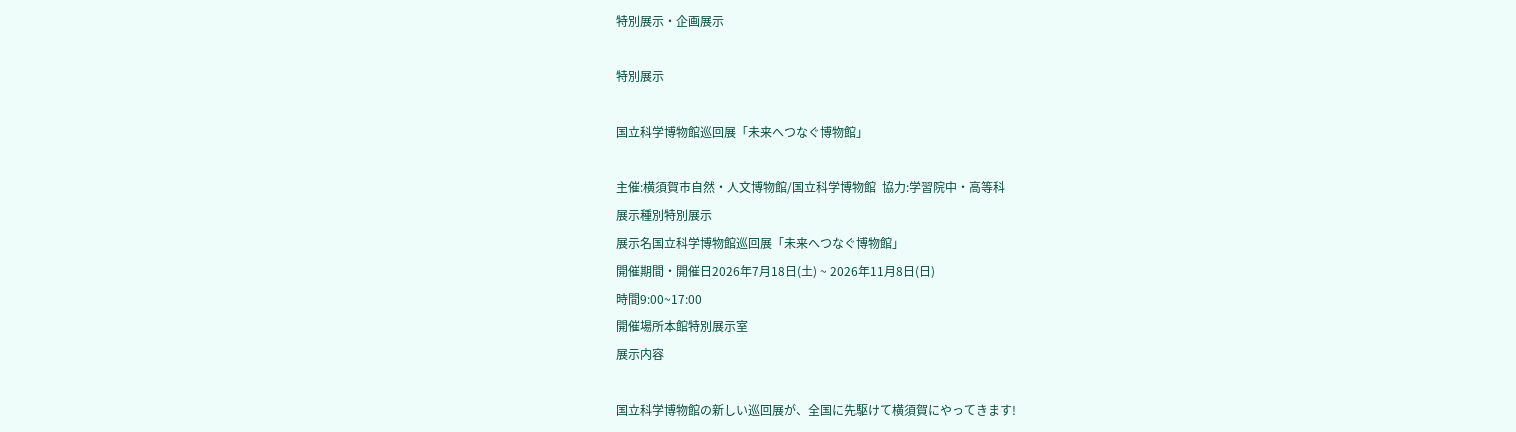特別展示・企画展示

特別展示

国立科学博物館巡回展「未来へつなぐ博物館」

主催:横須賀市自然・人文博物館/国立科学博物館  協力:学習院中・高等科
展示種別特別展示
展示名国立科学博物館巡回展「未来へつなぐ博物館」
開催期間・開催日2026年7月18日(土) ~ 2026年11月8日(日)
時間9:00~17:00
開催場所本館特別展示室
展示内容

国立科学博物館の新しい巡回展が、全国に先駆けて横須賀にやってきます!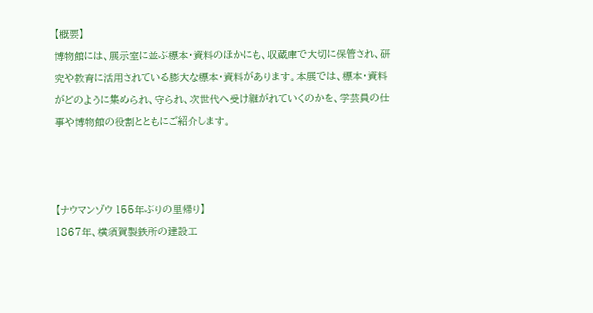【概要】
博物館には、展示室に並ぶ標本・資料のほかにも、収蔵庫で大切に保管され、研究や教育に活用されている膨大な標本・資料があります。本展では、標本・資料がどのように集められ、守られ、次世代へ受け継がれていくのかを、学芸員の仕事や博物館の役割とともにご紹介します。



【ナウマンゾウ 155年ぶりの里帰り】
1867年、横須賀製鉄所の建設工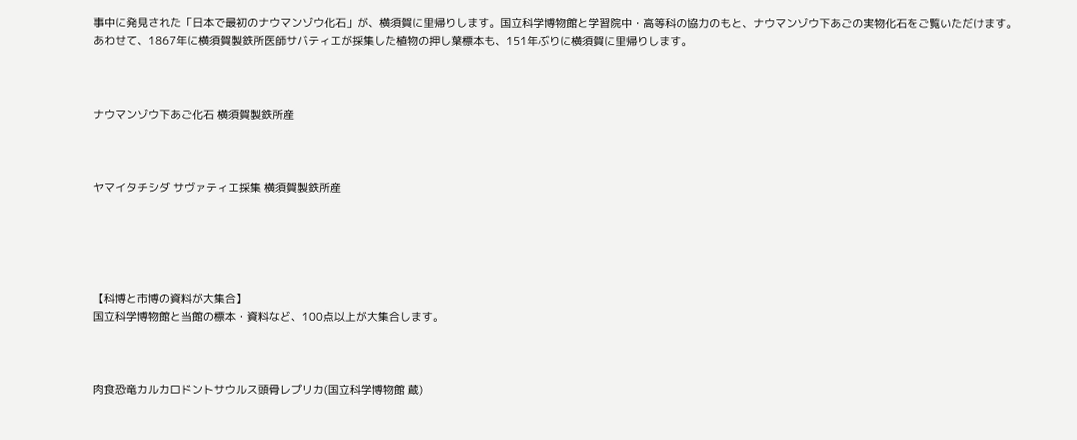事中に発見された「日本で最初のナウマンゾウ化石」が、横須賀に里帰りします。国立科学博物館と学習院中・高等科の協力のもと、ナウマンゾウ下あごの実物化石をご覧いただけます。
あわせて、1867年に横須賀製鉄所医師サバティエが採集した植物の押し葉標本も、151年ぶりに横須賀に里帰りします。



ナウマンゾウ下あご化石 横須賀製鉄所産



ヤマイタチシダ サヴァティエ採集 横須賀製鉄所産





【科博と市博の資料が大集合】
国立科学博物館と当館の標本・資料など、100点以上が大集合します。



肉食恐竜カルカロドントサウルス頭骨レプリカ(国立科学博物館 蔵)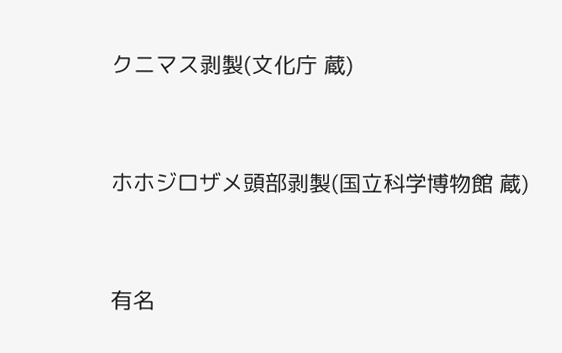クニマス剥製(文化庁 蔵)



ホホジロザメ頭部剥製(国立科学博物館 蔵)



有名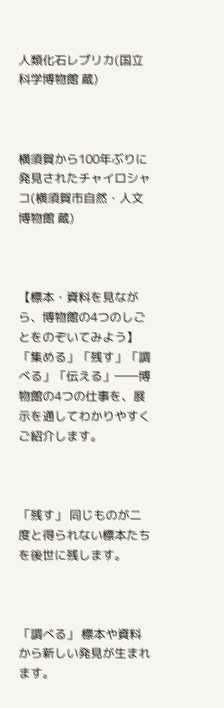人類化石レプリカ(国立科学博物館 蔵)



横須賀から100年ぶりに発見されたチャイロシャコ(横須賀市自然・人文博物館 蔵)



【標本・資料を見ながら、博物館の4つのしごとをのぞいてみよう】
「集める」「残す」「調べる」「伝える」――博物館の4つの仕事を、展示を通してわかりやすくご紹介します。



「残す」 同じものが二度と得られない標本たちを後世に残します。



「調べる」 標本や資料から新しい発見が生まれます。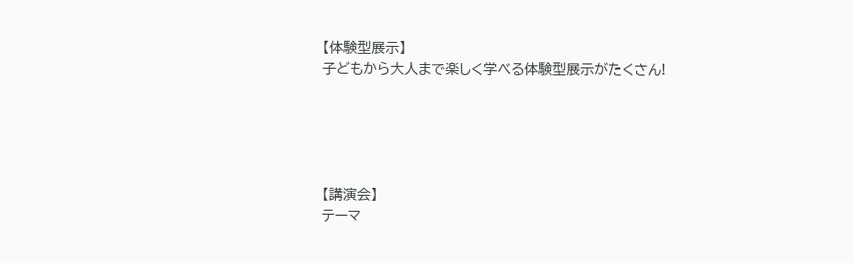【体験型展示】
子どもから大人まで楽しく学べる体験型展示がたくさん!





【講演会】
テーマ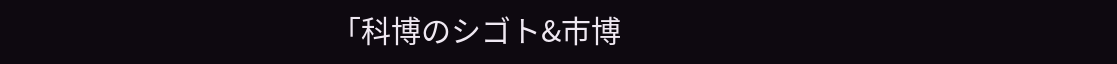「科博のシゴト&市博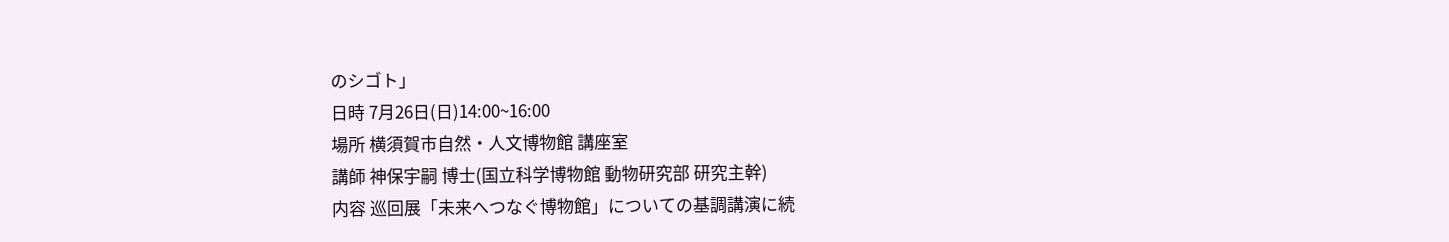のシゴト」
日時 7月26日(日)14:00~16:00
場所 横須賀市自然・人文博物館 講座室
講師 神保宇嗣 博士(国立科学博物館 動物研究部 研究主幹)
内容 巡回展「未来へつなぐ博物館」についての基調講演に続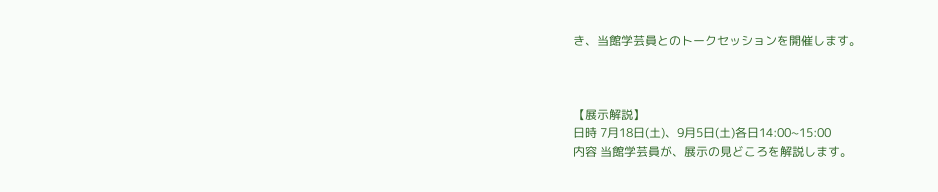き、当館学芸員とのトークセッションを開催します。



【展示解説】
日時 7月18日(土)、9月5日(土)各日14:00~15:00
内容 当館学芸員が、展示の見どころを解説します。